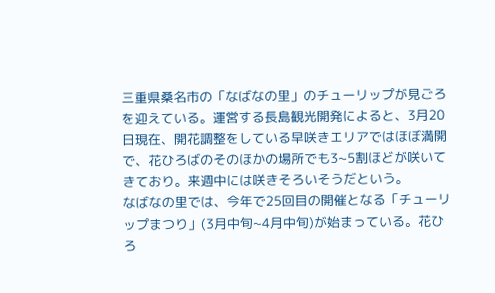三重県桑名市の「なばなの里」のチューリップが見ごろを迎えている。運営する長島観光開発によると、3月20日現在、開花調整をしている早咲きエリアではほぼ満開で、花ひろばのそのほかの場所でも3~5割ほどが咲いてきており。来週中には咲きそろいそうだという。
なばなの里では、今年で25回目の開催となる「チューリップまつり」(3月中旬~4月中旬)が始まっている。花ひろ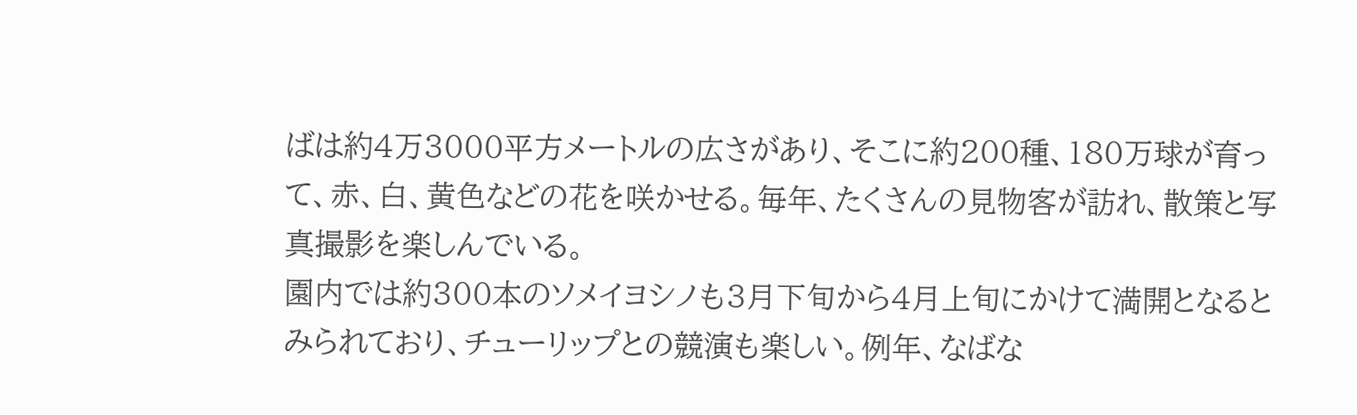ばは約4万3000平方メートルの広さがあり、そこに約200種、180万球が育って、赤、白、黄色などの花を咲かせる。毎年、たくさんの見物客が訪れ、散策と写真撮影を楽しんでいる。
園内では約300本のソメイヨシノも3月下旬から4月上旬にかけて満開となるとみられており、チューリップとの競演も楽しい。例年、なばな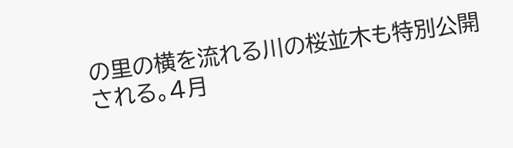の里の横を流れる川の桜並木も特別公開される。4月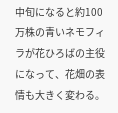中旬になると約100万株の青いネモフィラが花ひろばの主役になって、花畑の表情も大きく変わる。